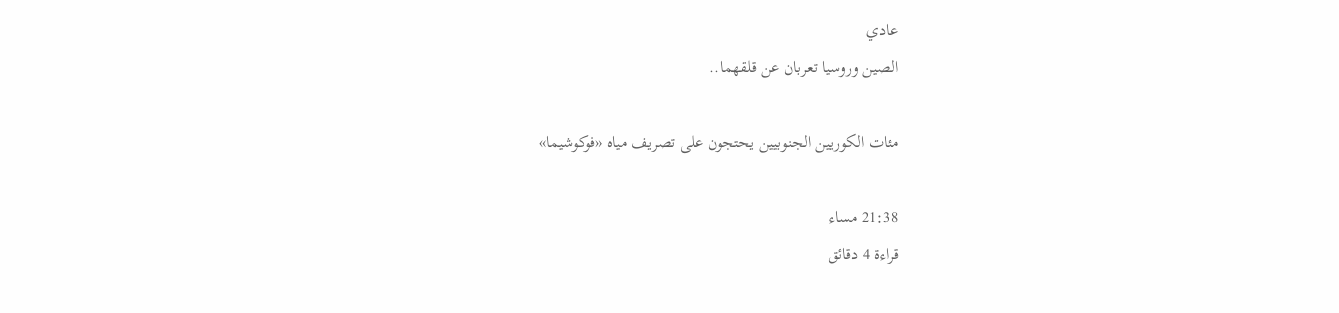عادي
الصين وروسيا تعربان عن قلقهما..

مئات الكوريين الجنوبيين يحتجون على تصريف مياه «فوكوشيما»

21:38 مساء
قراءة 4 دقائق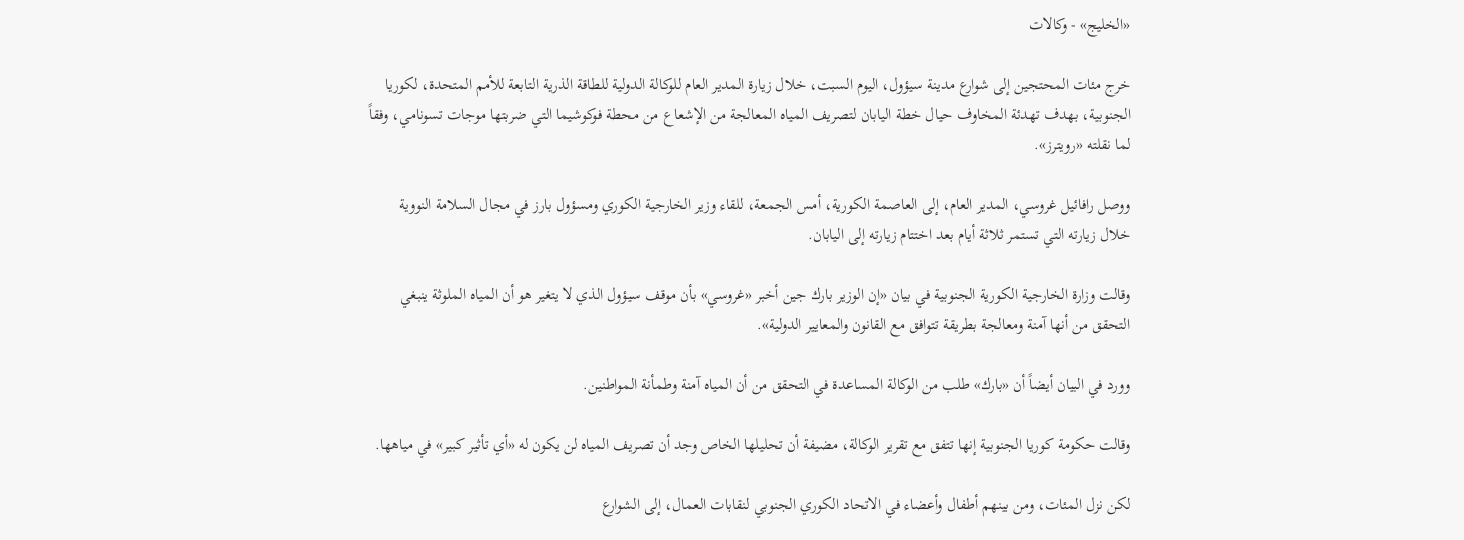«الخليج» - وكالات

خرج مئات المحتجين إلى شوارع مدينة سيؤول، اليوم السبت، خلال زيارة المدير العام للوكالة الدولية للطاقة الذرية التابعة للأمم المتحدة، لكوريا الجنوبية، بهدف تهدئة المخاوف حيال خطة اليابان لتصريف المياه المعالجة من الإشعاع من محطة فوكوشيما التي ضربتها موجات تسونامي، وفقاً لما نقلته «رويترز».

ووصل رافائيل غروسي، المدير العام، إلى العاصمة الكورية، أمس الجمعة، للقاء وزير الخارجية الكوري ومسؤول بارز في مجال السلامة النووية خلال زيارته التي تستمر ثلاثة أيام بعد اختتام زيارته إلى اليابان.

وقالت وزارة الخارجية الكورية الجنوبية في بيان «إن الوزير بارك جين أخبر «غروسي» بأن موقف سيؤول الذي لا يتغير هو أن المياه الملوثة ينبغي التحقق من أنها آمنة ومعالجة بطريقة تتوافق مع القانون والمعايير الدولية».

وورد في البيان أيضاً أن «بارك» طلب من الوكالة المساعدة في التحقق من أن المياه آمنة وطمأنة المواطنين.

وقالت حكومة كوريا الجنوبية إنها تتفق مع تقرير الوكالة، مضيفة أن تحليلها الخاص وجد أن تصريف المياه لن يكون له «أي تأثير كبير» في مياهها.

لكن نزل المئات، ومن بينهم أطفال وأعضاء في الاتحاد الكوري الجنوبي لنقابات العمال، إلى الشوارع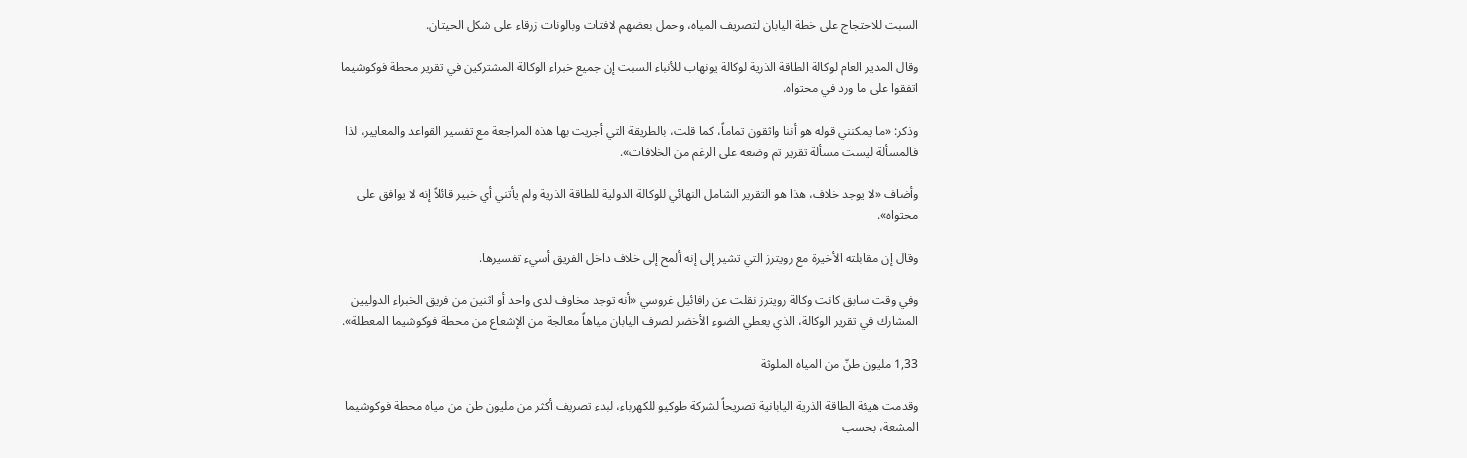السبت للاحتجاج على خطة اليابان لتصريف المياه، وحمل بعضهم لافتات وبالونات زرقاء على شكل الحيتان.

وقال المدير العام لوكالة الطاقة الذرية لوكالة يونهاب للأنباء السبت إن جميع خبراء الوكالة المشتركين في تقرير محطة فوكوشيما اتفقوا على ما ورد في محتواه.

وذكر: «ما يمكنني قوله هو أننا واثقون تماماً، كما قلت، بالطريقة التي أجريت بها هذه المراجعة مع تفسير القواعد والمعايير، لذا فالمسألة ليست مسألة تقرير تم وضعه على الرغم من الخلافات».

وأضاف «لا يوجد خلاف، هذا هو التقرير الشامل النهائي للوكالة الدولية للطاقة الذرية ولم يأتني أي خبير قائلاً إنه لا يوافق على محتواه».

وقال إن مقابلته الأخيرة مع رويترز التي تشير إلى إنه ألمح إلى خلاف داخل الفريق أسيء تفسيرها.

وفي وقت سابق كانت وكالة رويترز نقلت عن رافائيل غروسي «أنه توجد مخاوف لدى واحد أو اثنين من فريق الخبراء الدوليين المشارك في تقرير الوكالة، الذي يعطي الضوء الأخضر لصرف اليابان مياهاً معالجة من الإشعاع من محطة فوكوشيما المعطلة».

1,33 مليون طنّ من المياه الملوثة

وقدمت هيئة الطاقة الذرية اليابانية تصريحاً لشركة طوكيو للكهرباء، لبدء تصريف أكثر من مليون طن من مياه محطة فوكوشيما المشعة، بحسب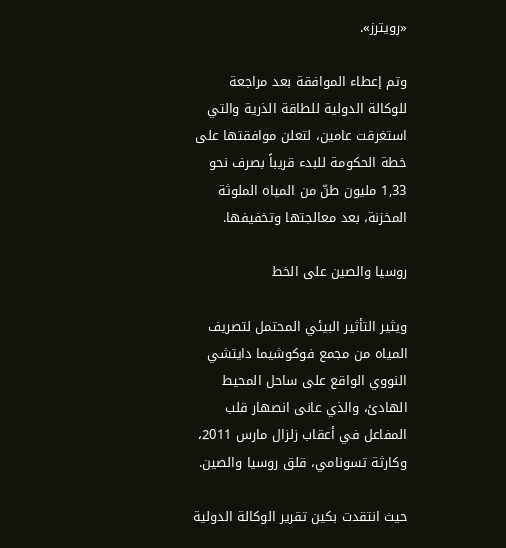«رويترز».

وتم إعطاء الموافقة بعد مراجعة للوكالة الدولية للطاقة الذرية والتي استغرقت عامين، لتعلن موافقتها على خطة الحكومة للبدء قريباً بصرف نحو 1,33 مليون طنّ من المياه الملوثة المخزنة، بعد معالجتها وتخفيفها.

روسيا والصين على الخط

ويثير التأثير البيئي المحتمل لتصريف المياه من مجمع فوكوشيما دايتشي النووي الواقع على ساحل المحيط الهادئ، والذي عانى انصهار قلب المفاعل في أعقاب زلزال مارس 2011، وكارثة تسونامي، قلق روسيا والصين.

حيث انتقدت بكين تقرير الوكالة الدولية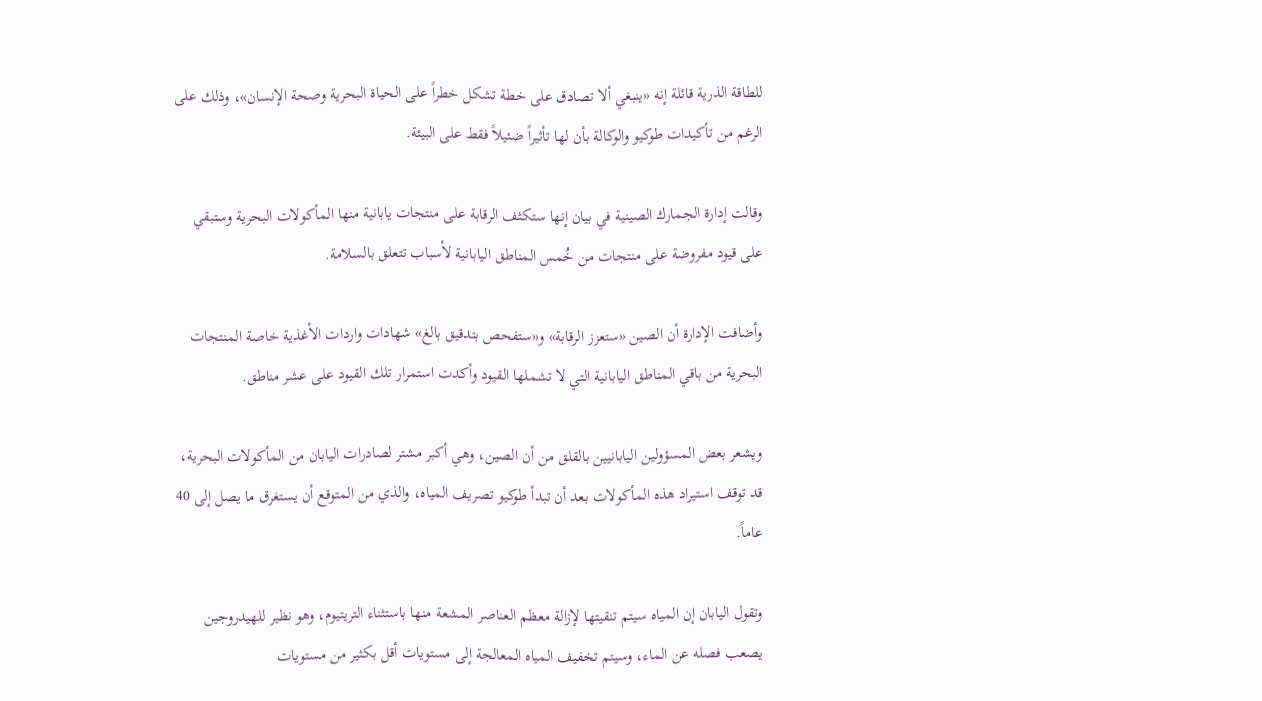للطاقة الذرية قائلة إنه «ينبغي ألا تصادق على خطة تشكل خطراً على الحياة البحرية وصحة الإنسان»، وذلك على الرغم من تأكيدات طوكيو والوكالة بأن لها تأثيراً ضئيلاً فقط على البيئة.

وقالت إدارة الجمارك الصينية في بيان إنها ستكثف الرقابة على منتجات يابانية منها المأكولات البحرية وستبقي على قيود مفروضة على منتجات من خُمس المناطق اليابانية لأسباب تتعلق بالسلامة.

وأضافت الإدارة أن الصين «ستعزز الرقابة» و«ستفحص بتدقيق بالغ» شهادات واردات الأغذية خاصة المنتجات البحرية من باقي المناطق اليابانية التي لا تشملها القيود وأكدت استمرار تلك القيود على عشر مناطق.

ويشعر بعض المسؤولين اليابانيين بالقلق من أن الصين، وهي أكبر مشتر لصادرات اليابان من المأكولات البحرية، قد توقف استيراد هذه المأكولات بعد أن تبدأ طوكيو تصريف المياه، والذي من المتوقع أن يستغرق ما يصل إلى 40 عاماً.

وتقول اليابان إن المياه سيتم تنقيتها لإزالة معظم العناصر المشعة منها باستثناء التريتيوم، وهو نظير للهيدروجين يصعب فصله عن الماء، وسيتم تخفيف المياه المعالجة إلى مستويات أقل بكثير من مستويات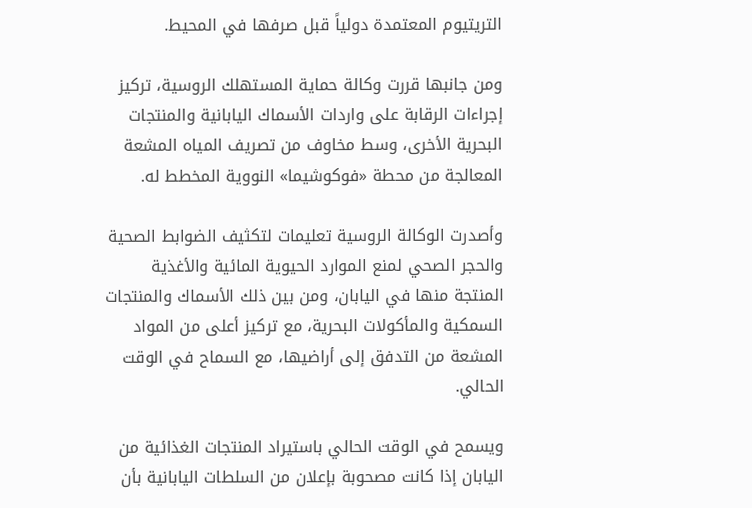التريتيوم المعتمدة دولياً قبل صرفها في المحيط.

ومن جانبها قررت وكالة حماية المستهلك الروسية، تركيز إجراءات الرقابة على واردات الأسماك اليابانية والمنتجات البحرية الأخرى، وسط مخاوف من تصريف المياه المشعة المعالجة من محطة «فوكوشيما» النووية المخطط له.

وأصدرت الوكالة الروسية تعليمات لتكثيف الضوابط الصحية والحجر الصحي لمنع الموارد الحيوية المائية والأغذية المنتجة منها في اليابان، ومن بين ذلك الأسماك والمنتجات السمكية والمأكولات البحرية، مع تركيز أعلى من المواد المشعة من التدفق إلى أراضيها، مع السماح في الوقت الحالي.

ويسمح في الوقت الحالي باستيراد المنتجات الغذائية من اليابان إذا كانت مصحوبة بإعلان من السلطات اليابانية بأن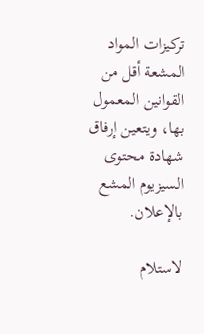تركيزات المواد المشعة أقل من القوانين المعمول بها، ويتعين إرفاق شهادة محتوى السيزيوم المشع بالإعلان.

لاستلام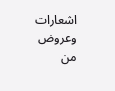اشعارات وعروض من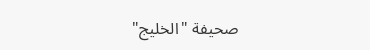صحيفة "الخليج"